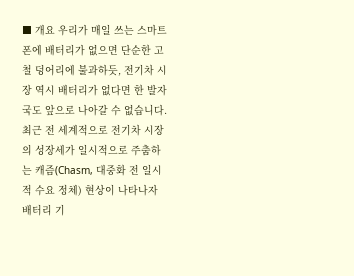■ 개요 우리가 매일 쓰는 스마트폰에 배터리가 없으면 단순한 고철 덩어리에 불과하듯, 전기차 시장 역시 배터리가 없다면 한 발자국도 앞으로 나아갈 수 없습니다. 최근 전 세계적으로 전기차 시장의 성장세가 일시적으로 주춤하는 캐즘(Chasm, 대중화 전 일시적 수요 정체) 현상이 나타나자 배터리 기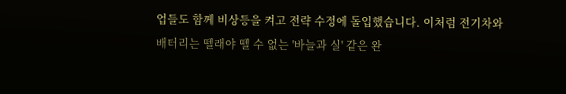업들도 함께 비상등을 켜고 전략 수정에 돌입했습니다. 이처럼 전기차와 배터리는 뗄래야 뗄 수 없는 '바늘과 실' 같은 완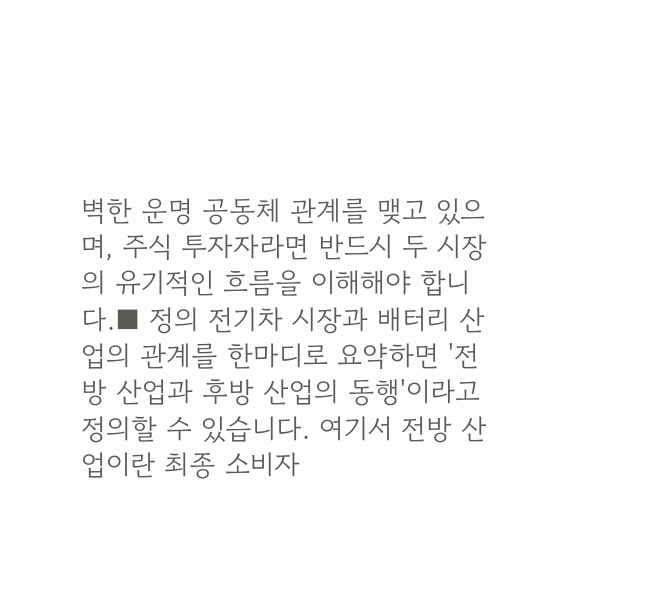벽한 운명 공동체 관계를 맺고 있으며, 주식 투자자라면 반드시 두 시장의 유기적인 흐름을 이해해야 합니다.■ 정의 전기차 시장과 배터리 산업의 관계를 한마디로 요약하면 '전방 산업과 후방 산업의 동행'이라고 정의할 수 있습니다. 여기서 전방 산업이란 최종 소비자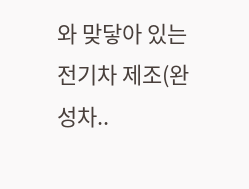와 맞닿아 있는 전기차 제조(완성차..